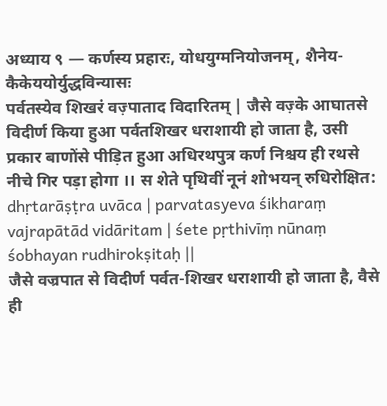अध्याय ९ — कर्णस्य प्रहारः, योधयुग्मनियोजनम्, शैनेय-कैकेययोर्युद्धविन्यासः
पर्वतस्येव शिखरं वज़्पाताद विदारितम् | जैसे वज़्के आघातसे विदीर्ण किया हुआ पर्वतशिखर धराशायी हो जाता है, उसी प्रकार बाणोंसे पीड़ित हुआ अधिरथपुत्र कर्ण निश्चय ही रथसे नीचे गिर पड़ा होगा ।। स शेते पृथिवीं नूनं शोभयन् रुधिरोक्षित:
dhṛtarāṣṭra uvāca | parvatasyeva śikharaṃ vajrapātād vidāritam | śete pṛthivīṃ nūnaṃ śobhayan rudhirokṣitaḥ ||
जैसे वज्रपात से विदीर्ण पर्वत-शिखर धराशायी हो जाता है, वैसे ही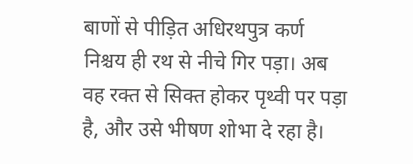बाणों से पीड़ित अधिरथपुत्र कर्ण निश्चय ही रथ से नीचे गिर पड़ा। अब वह रक्त से सिक्त होकर पृथ्वी पर पड़ा है, और उसे भीषण शोभा दे रहा है।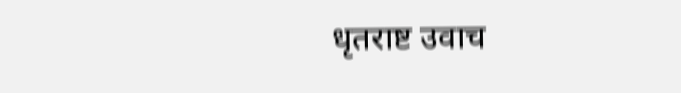धृतराष्ट उवाच